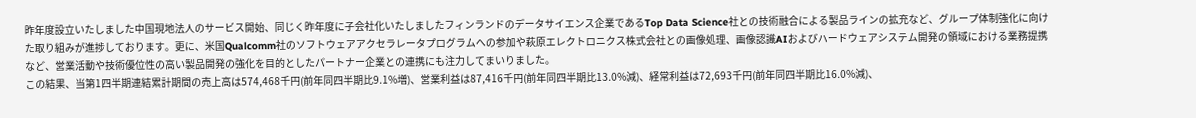昨年度設立いたしました中国現地法人のサービス開始、同じく昨年度に子会社化いたしましたフィンランドのデータサイエンス企業であるTop Data Science社との技術融合による製品ラインの拡充など、グループ体制強化に向けた取り組みが進捗しております。更に、米国Qualcomm社のソフトウェアアクセラレータプログラムへの参加や萩原エレクトロニクス株式会社との画像処理、画像認識AIおよびハードウェアシステム開発の領域における業務提携など、営業活動や技術優位性の高い製品開発の強化を目的としたパートナー企業との連携にも注力してまいりました。
この結果、当第1四半期連結累計期間の売上高は574,468千円(前年同四半期比9.1%増)、営業利益は87,416千円(前年同四半期比13.0%減)、経常利益は72,693千円(前年同四半期比16.0%減)、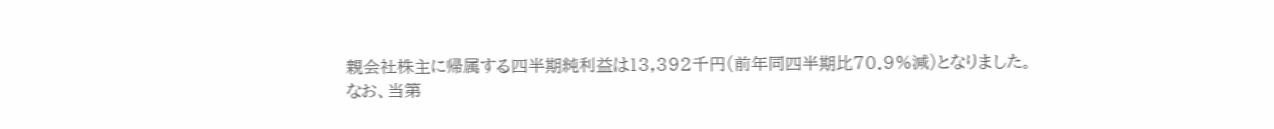親会社株主に帰属する四半期純利益は13,392千円(前年同四半期比70.9%減)となりました。
なお、当第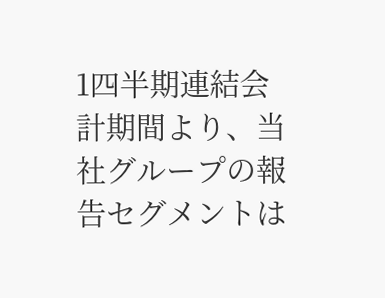1四半期連結会計期間より、当社グループの報告セグメントは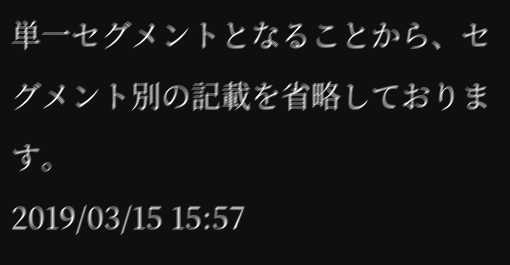単一セグメントとなることから、セグメント別の記載を省略しております。
2019/03/15 15:57